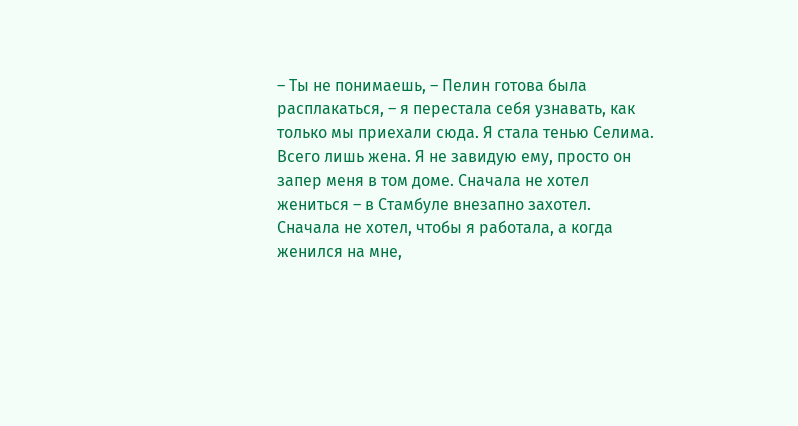– Ты не понимаешь, – Пелин готова была расплакаться, – я перестала себя узнавать, как только мы приехали сюда. Я стала тенью Селима. Всего лишь жена. Я не завидую ему, просто он запер меня в том доме. Сначала не хотел жениться – в Стамбуле внезапно захотел. Сначала не хотел, чтобы я работала, а когда женился на мне,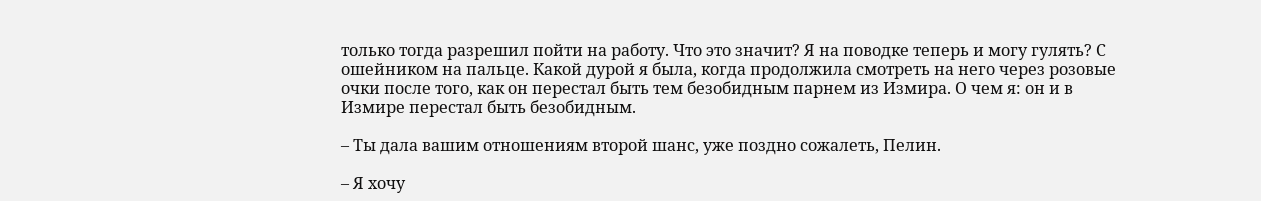только тогда разрешил пойти на работу. Что это значит? Я на поводке теперь и могу гулять? С ошейником на пальце. Какой дурой я была, когда продолжила смотреть на него через розовые очки после того, как он перестал быть тем безобидным парнем из Измира. О чем я: он и в Измире перестал быть безобидным.

– Ты дала вашим отношениям второй шанс, уже поздно сожалеть, Пелин.

– Я хочу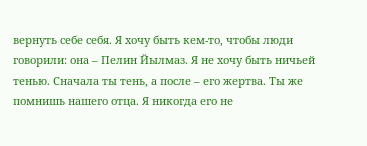вернуть себе себя. Я хочу быть кем-то, чтобы люди говорили: она – Пелин Йылмаз. Я не хочу быть ничьей тенью. Сначала ты тень, а после – его жертва. Ты же помнишь нашего отца. Я никогда его не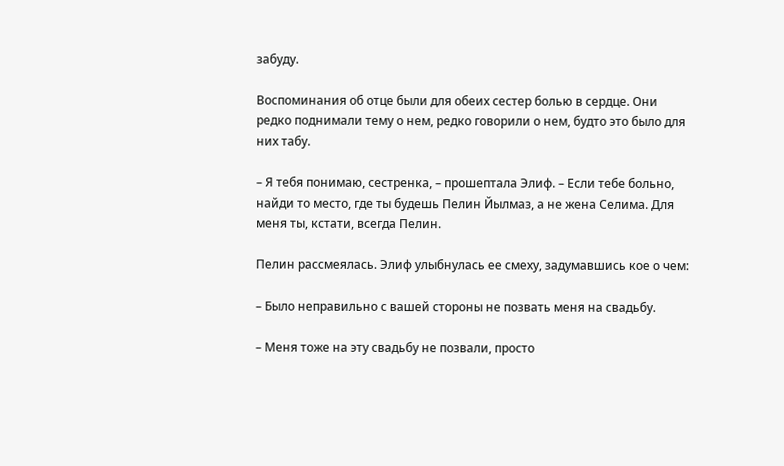забуду.

Воспоминания об отце были для обеих сестер болью в сердце. Они редко поднимали тему о нем, редко говорили о нем, будто это было для них табу.

– Я тебя понимаю, сестренка, – прошептала Элиф. – Если тебе больно, найди то место, где ты будешь Пелин Йылмаз, а не жена Селима. Для меня ты, кстати, всегда Пелин.

Пелин рассмеялась. Элиф улыбнулась ее смеху, задумавшись кое о чем:

– Было неправильно с вашей стороны не позвать меня на свадьбу.

– Меня тоже на эту свадьбу не позвали, просто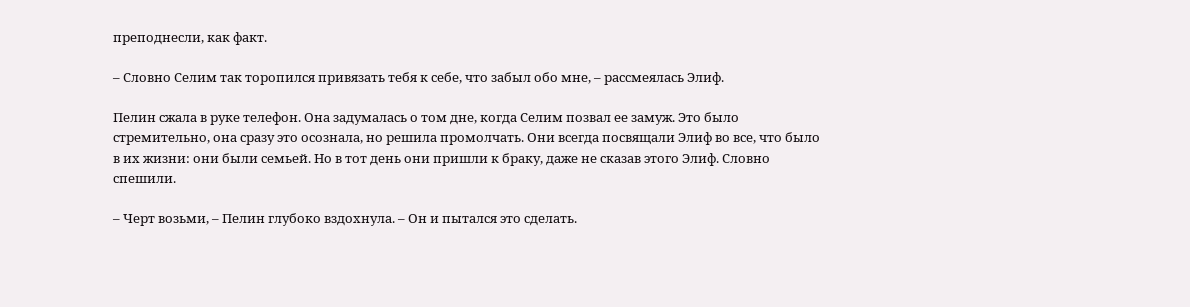преподнесли, как факт.

– Словно Селим так торопился привязать тебя к себе, что забыл обо мне, – рассмеялась Элиф.

Пелин сжала в руке телефон. Она задумалась о том дне, когда Селим позвал ее замуж. Это было стремительно, она сразу это осознала, но решила промолчать. Они всегда посвящали Элиф во все, что было в их жизни: они были семьей. Но в тот день они пришли к браку, даже не сказав этого Элиф. Словно спешили.

– Черт возьми, – Пелин глубоко вздохнула. – Он и пытался это сделать.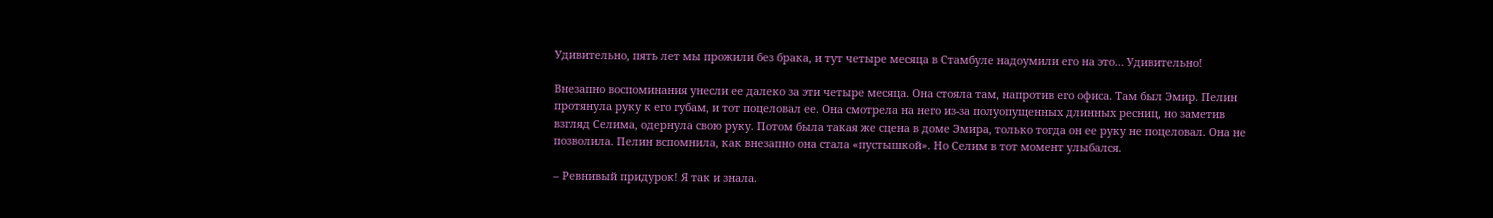Удивительно, пять лет мы прожили без брака, и тут четыре месяца в Стамбуле надоумили его на это… Удивительно!

Внезапно воспоминания унесли ее далеко за эти четыре месяца. Она стояла там, напротив его офиса. Там был Эмир. Пелин протянула руку к его губам, и тот поцеловал ее. Она смотрела на него из-за полуопущенных длинных ресниц, но заметив взгляд Селима, одернула свою руку. Потом была такая же сцена в доме Эмира, только тогда он ее руку не поцеловал. Она не позволила. Пелин вспомнила, как внезапно она стала «пустышкой». Но Селим в тот момент улыбался.

– Ревнивый придурок! Я так и знала.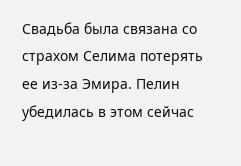Свадьба была связана со страхом Селима потерять ее из-за Эмира. Пелин убедилась в этом сейчас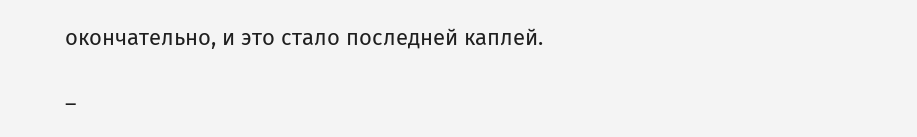окончательно, и это стало последней каплей.

–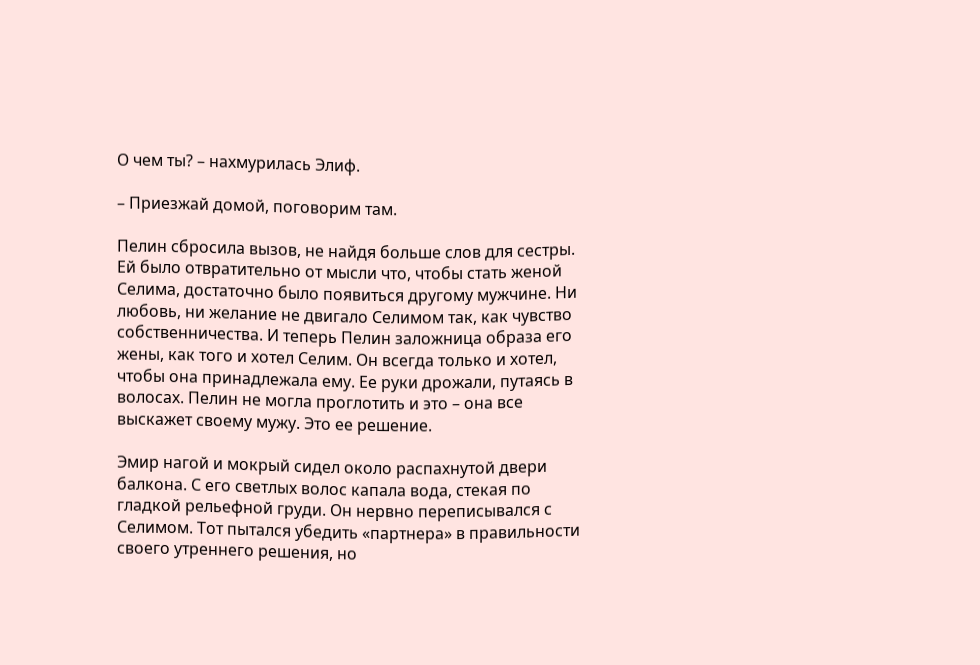О чем ты? – нахмурилась Элиф.

– Приезжай домой, поговорим там.

Пелин сбросила вызов, не найдя больше слов для сестры. Ей было отвратительно от мысли что, чтобы стать женой Селима, достаточно было появиться другому мужчине. Ни любовь, ни желание не двигало Селимом так, как чувство собственничества. И теперь Пелин заложница образа его жены, как того и хотел Селим. Он всегда только и хотел, чтобы она принадлежала ему. Ее руки дрожали, путаясь в волосах. Пелин не могла проглотить и это – она все выскажет своему мужу. Это ее решение.

Эмир нагой и мокрый сидел около распахнутой двери балкона. С его светлых волос капала вода, стекая по гладкой рельефной груди. Он нервно переписывался с Селимом. Тот пытался убедить «партнера» в правильности своего утреннего решения, но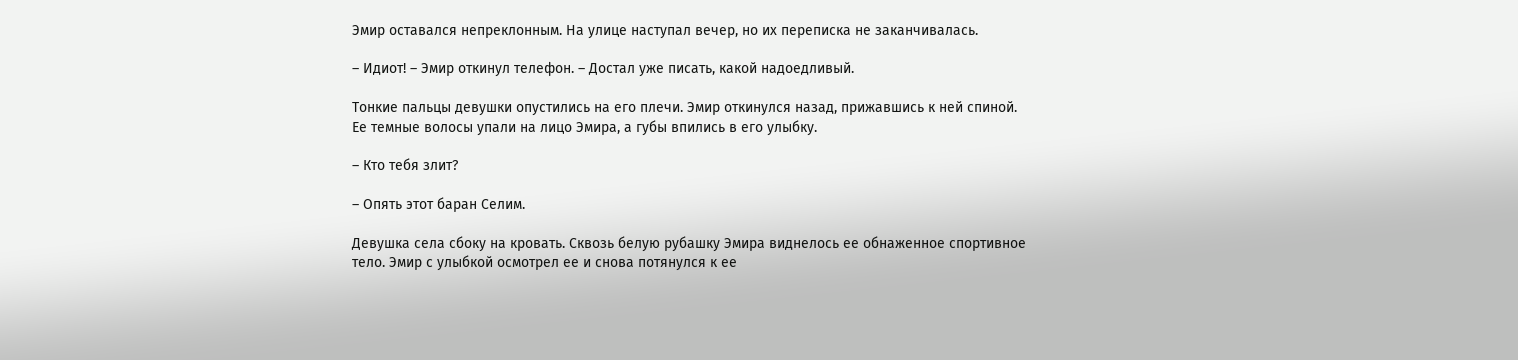Эмир оставался непреклонным. На улице наступал вечер, но их переписка не заканчивалась.

– Идиот! – Эмир откинул телефон. – Достал уже писать, какой надоедливый.

Тонкие пальцы девушки опустились на его плечи. Эмир откинулся назад, прижавшись к ней спиной. Ее темные волосы упали на лицо Эмира, а губы впились в его улыбку.

– Кто тебя злит?

– Опять этот баран Селим.

Девушка села сбоку на кровать. Сквозь белую рубашку Эмира виднелось ее обнаженное спортивное тело. Эмир с улыбкой осмотрел ее и снова потянулся к ее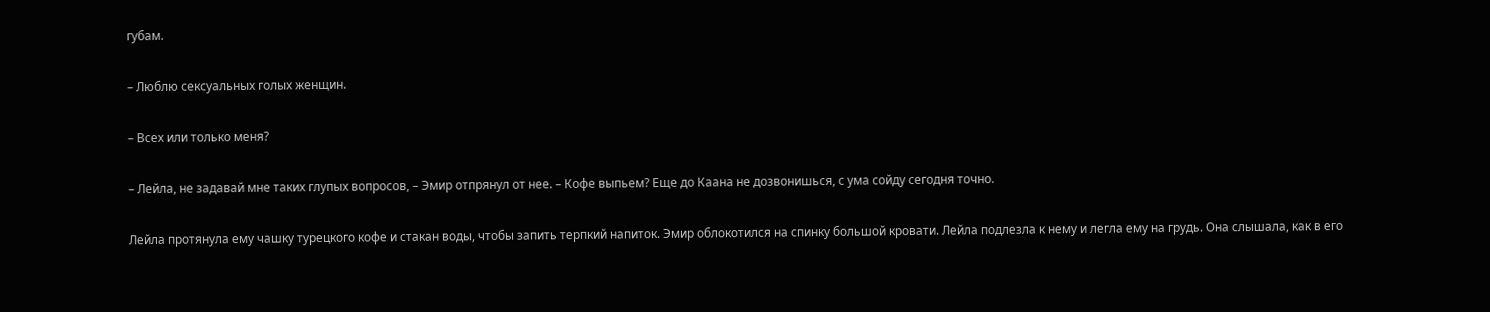губам.

– Люблю сексуальных голых женщин.

– Всех или только меня?

– Лейла, не задавай мне таких глупых вопросов, – Эмир отпрянул от нее. – Кофе выпьем? Еще до Каана не дозвонишься, с ума сойду сегодня точно.

Лейла протянула ему чашку турецкого кофе и стакан воды, чтобы запить терпкий напиток. Эмир облокотился на спинку большой кровати. Лейла подлезла к нему и легла ему на грудь. Она слышала, как в его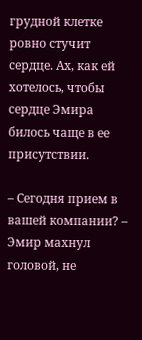грудной клетке ровно стучит сердце. Ах, как ей хотелось, чтобы сердце Эмира билось чаще в ее присутствии.

– Сегодня прием в вашей компании? – Эмир махнул головой, не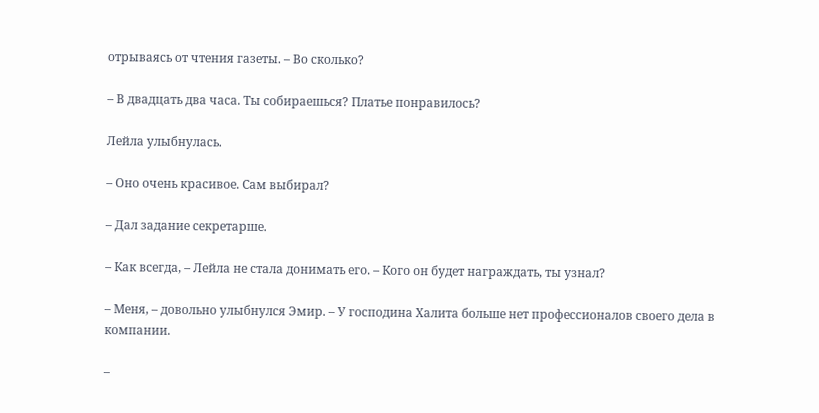отрываясь от чтения газеты. – Во сколько?

– В двадцать два часа. Ты собираешься? Платье понравилось?

Лейла улыбнулась.

– Оно очень красивое. Сам выбирал?

– Дал задание секретарше.

– Как всегда, – Лейла не стала донимать его. – Кого он будет награждать, ты узнал?

– Меня, – довольно улыбнулся Эмир. – У господина Халита больше нет профессионалов своего дела в компании.

–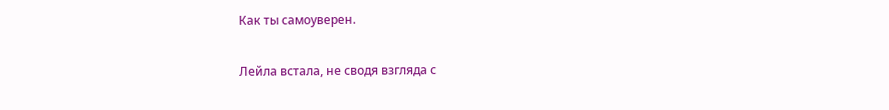Как ты самоуверен.

Лейла встала, не сводя взгляда с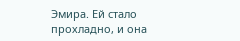Эмира. Ей стало прохладно, и она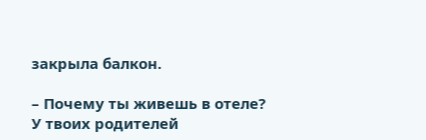закрыла балкон.

– Почему ты живешь в отеле? У твоих родителей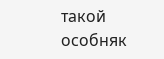такой особняк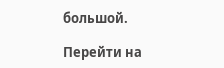большой.

Перейти на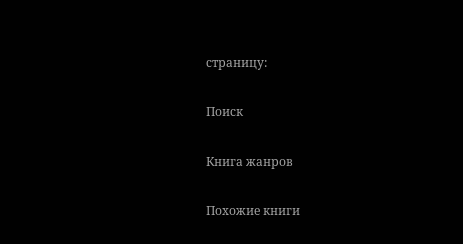страницу:

Поиск

Книга жанров

Похожие книги